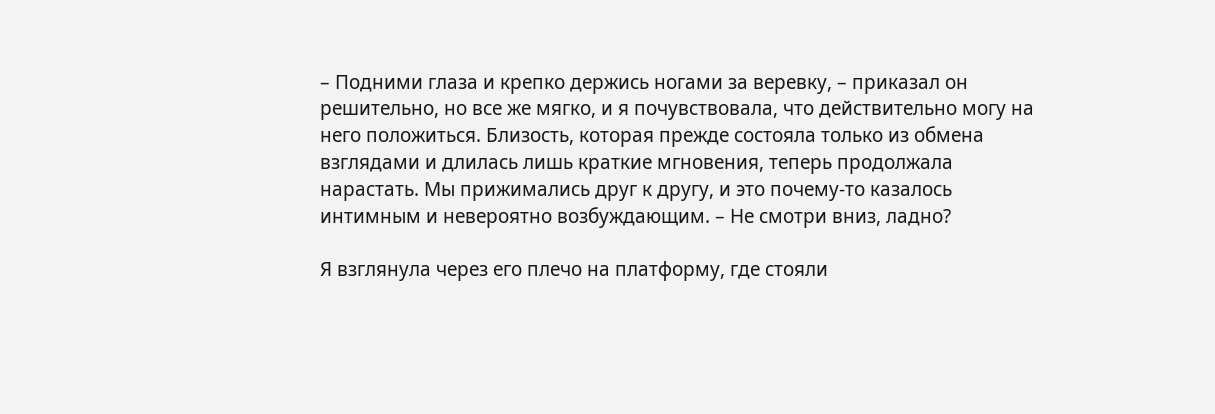– Подними глаза и крепко держись ногами за веревку, – приказал он решительно, но все же мягко, и я почувствовала, что действительно могу на него положиться. Близость, которая прежде состояла только из обмена взглядами и длилась лишь краткие мгновения, теперь продолжала нарастать. Мы прижимались друг к другу, и это почему-то казалось интимным и невероятно возбуждающим. – Не смотри вниз, ладно?

Я взглянула через его плечо на платформу, где стояли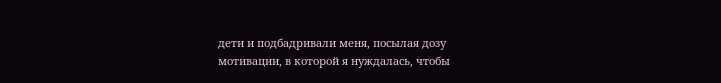дети и подбадривали меня, посылая дозу мотивации, в которой я нуждалась, чтобы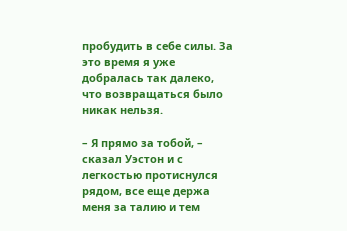пробудить в себе силы. За это время я уже добралась так далеко, что возвращаться было никак нельзя.

– Я прямо за тобой, – сказал Уэстон и с легкостью протиснулся рядом, все еще держа меня за талию и тем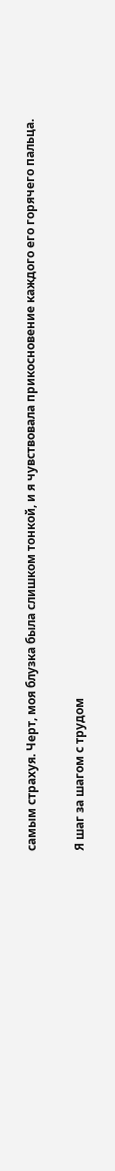самым страхуя. Черт, моя блузка была слишком тонкой, и я чувствовала прикосновение каждого его горячего пальца.

Я шаг за шагом с трудом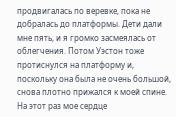продвигалась по веревке, пока не добралась до платформы. Дети дали мне пять, и я громко засмеялась от облегчения. Потом Уэстон тоже протиснулся на платформу и, поскольку она была не очень большой, снова плотно прижался к моей спине. На этот раз мое сердце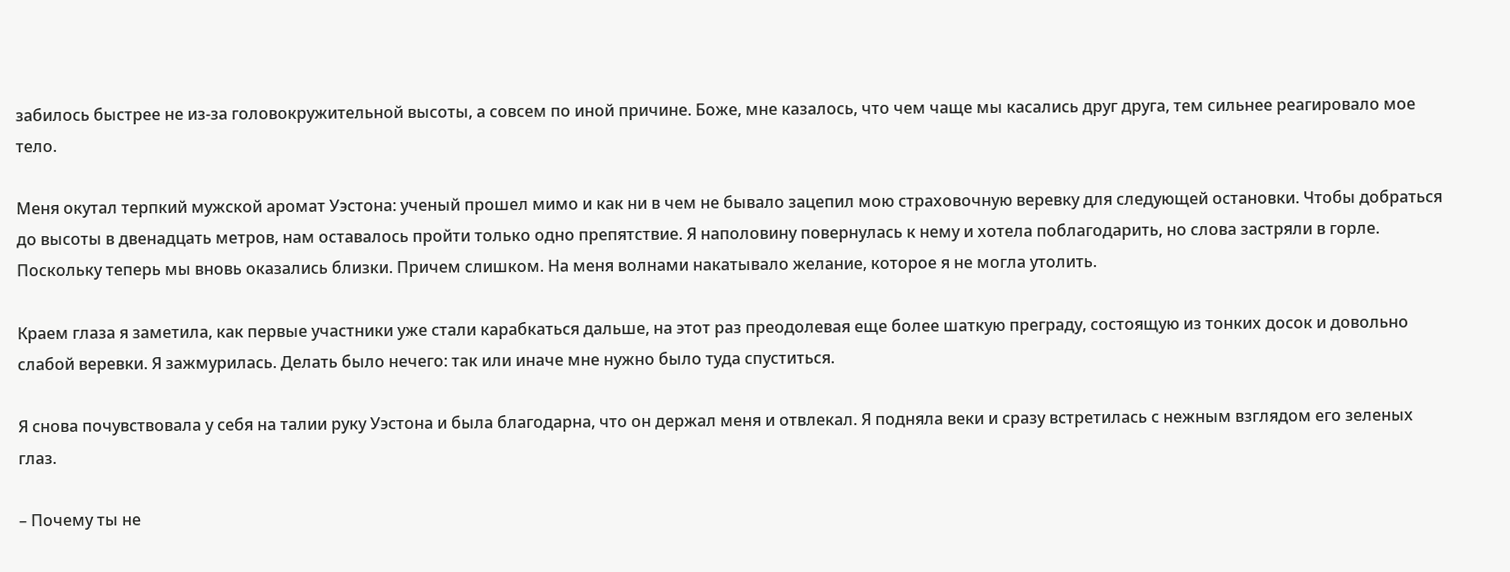забилось быстрее не из-за головокружительной высоты, а совсем по иной причине. Боже, мне казалось, что чем чаще мы касались друг друга, тем сильнее реагировало мое тело.

Меня окутал терпкий мужской аромат Уэстона: ученый прошел мимо и как ни в чем не бывало зацепил мою страховочную веревку для следующей остановки. Чтобы добраться до высоты в двенадцать метров, нам оставалось пройти только одно препятствие. Я наполовину повернулась к нему и хотела поблагодарить, но слова застряли в горле. Поскольку теперь мы вновь оказались близки. Причем слишком. На меня волнами накатывало желание, которое я не могла утолить.

Краем глаза я заметила, как первые участники уже стали карабкаться дальше, на этот раз преодолевая еще более шаткую преграду, состоящую из тонких досок и довольно слабой веревки. Я зажмурилась. Делать было нечего: так или иначе мне нужно было туда спуститься.

Я снова почувствовала у себя на талии руку Уэстона и была благодарна, что он держал меня и отвлекал. Я подняла веки и сразу встретилась с нежным взглядом его зеленых глаз.

– Почему ты не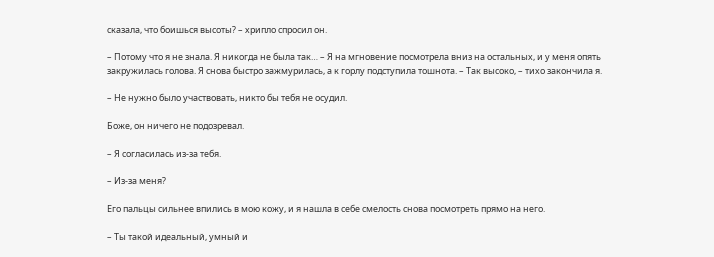сказала, что боишься высоты? – хрипло спросил он.

– Потому что я не знала. Я никогда не была так… – Я на мгновение посмотрела вниз на остальных, и у меня опять закружилась голова. Я снова быстро зажмурилась, а к горлу подступила тошнота. – Так высоко, – тихо закончила я.

– Не нужно было участвовать, никто бы тебя не осудил.

Боже, он ничего не подозревал.

– Я согласилась из-за тебя.

– Из-за меня?

Его пальцы сильнее впились в мою кожу, и я нашла в себе смелость снова посмотреть прямо на него.

– Ты такой идеальный, умный и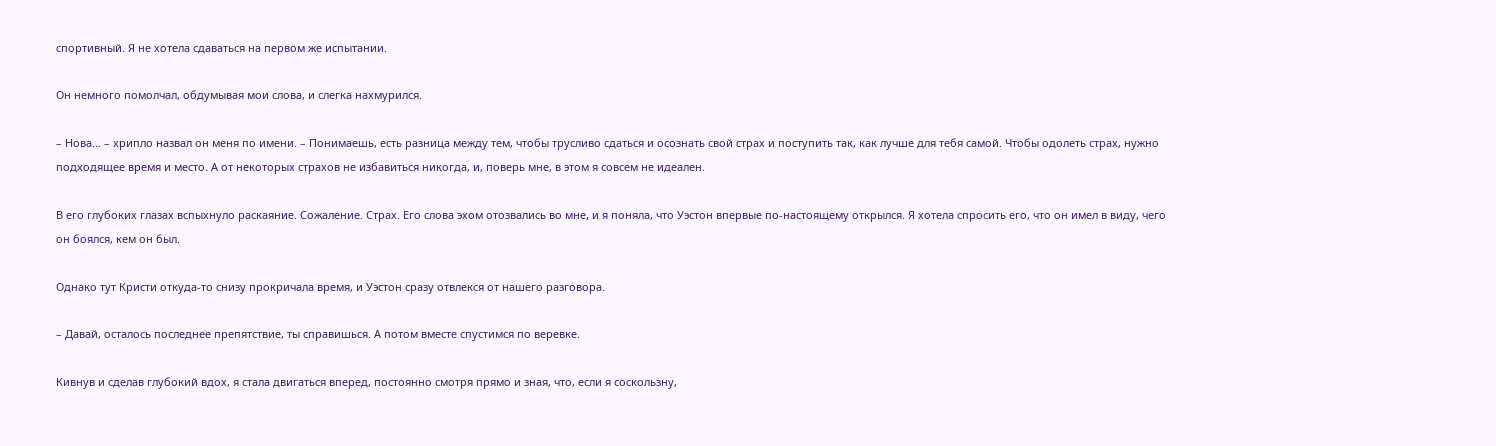спортивный. Я не хотела сдаваться на первом же испытании.

Он немного помолчал, обдумывая мои слова, и слегка нахмурился.

– Нова… – хрипло назвал он меня по имени. – Понимаешь, есть разница между тем, чтобы трусливо сдаться и осознать свой страх и поступить так, как лучше для тебя самой. Чтобы одолеть страх, нужно подходящее время и место. А от некоторых страхов не избавиться никогда, и, поверь мне, в этом я совсем не идеален.

В его глубоких глазах вспыхнуло раскаяние. Сожаление. Страх. Его слова эхом отозвались во мне, и я поняла, что Уэстон впервые по-настоящему открылся. Я хотела спросить его, что он имел в виду, чего он боялся, кем он был.

Однако тут Кристи откуда-то снизу прокричала время, и Уэстон сразу отвлекся от нашего разговора.

– Давай, осталось последнее препятствие, ты справишься. А потом вместе спустимся по веревке.

Кивнув и сделав глубокий вдох, я стала двигаться вперед, постоянно смотря прямо и зная, что, если я соскользну,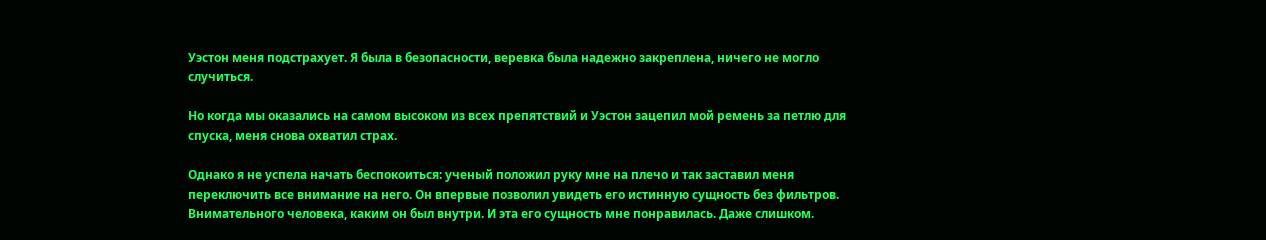Уэстон меня подстрахует. Я была в безопасности, веревка была надежно закреплена, ничего не могло случиться.

Но когда мы оказались на самом высоком из всех препятствий и Уэстон зацепил мой ремень за петлю для спуска, меня снова охватил страх.

Однако я не успела начать беспокоиться: ученый положил руку мне на плечо и так заставил меня переключить все внимание на него. Он впервые позволил увидеть его истинную сущность без фильтров. Внимательного человека, каким он был внутри. И эта его сущность мне понравилась. Даже слишком.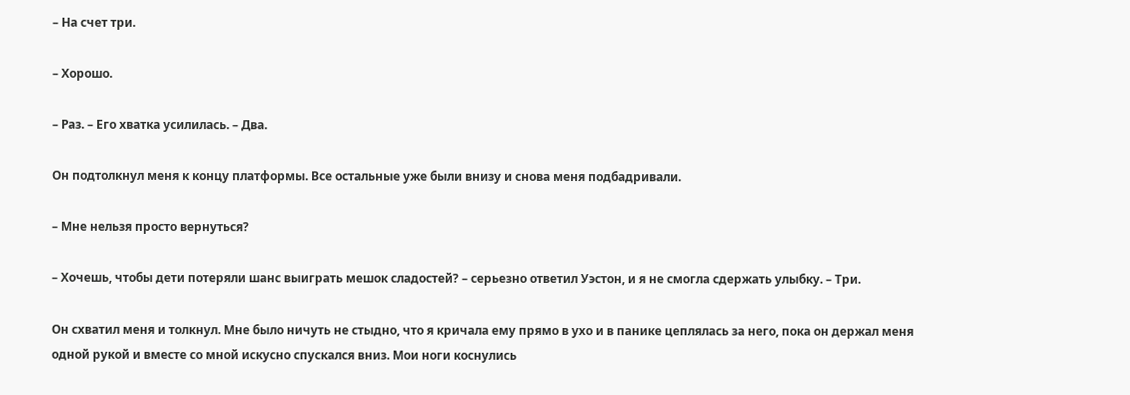– На счет три.

– Хорошо.

– Раз. – Его хватка усилилась. – Два.

Он подтолкнул меня к концу платформы. Все остальные уже были внизу и снова меня подбадривали.

– Мне нельзя просто вернуться?

– Хочешь, чтобы дети потеряли шанс выиграть мешок сладостей? – серьезно ответил Уэстон, и я не смогла сдержать улыбку. – Три.

Он схватил меня и толкнул. Мне было ничуть не стыдно, что я кричала ему прямо в ухо и в панике цеплялась за него, пока он держал меня одной рукой и вместе со мной искусно спускался вниз. Мои ноги коснулись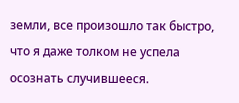земли, все произошло так быстро, что я даже толком не успела осознать случившееся.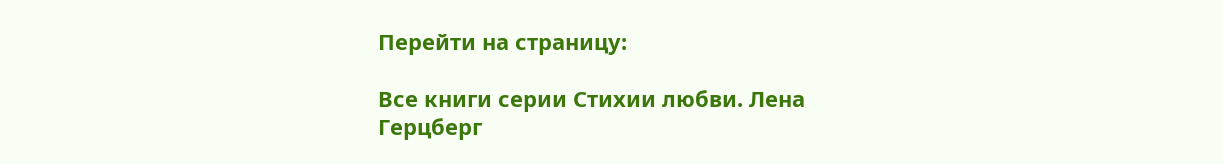Перейти на страницу:

Все книги серии Стихии любви. Лена Герцберг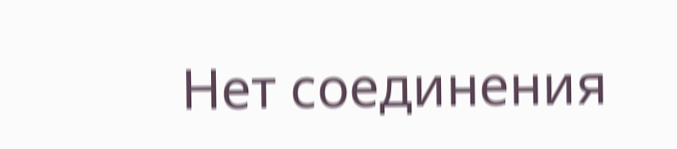Нет соединения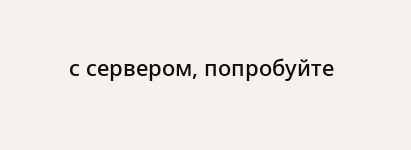с сервером, попробуйте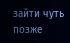зайти чуть позже